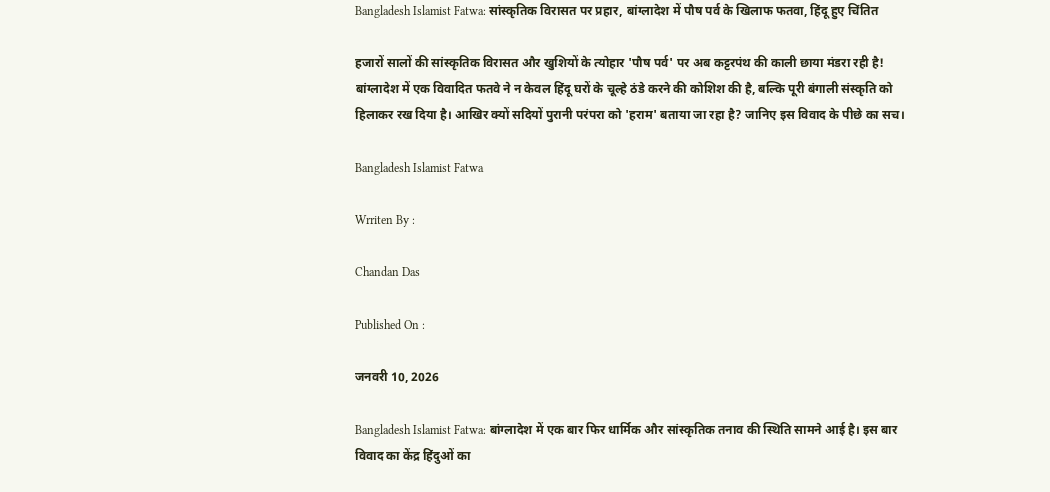Bangladesh Islamist Fatwa: सांस्कृतिक विरासत पर प्रहार, बांग्लादेश में पौष पर्व के खिलाफ फतवा, हिंदू हुए चिंतित

हजारों सालों की सांस्कृतिक विरासत और खुशियों के त्योहार 'पौष पर्व' पर अब कट्टरपंथ की काली छाया मंडरा रही है! बांग्लादेश में एक विवादित फतवे ने न केवल हिंदू घरों के चूल्हे ठंडे करने की कोशिश की है, बल्कि पूरी बंगाली संस्कृति को हिलाकर रख दिया है। आखिर क्यों सदियों पुरानी परंपरा को 'हराम' बताया जा रहा है? जानिए इस विवाद के पीछे का सच।

Bangladesh Islamist Fatwa

Wrriten By :

Chandan Das

Published On :

जनवरी 10, 2026

Bangladesh Islamist Fatwa: बांग्लादेश में एक बार फिर धार्मिक और सांस्कृतिक तनाव की स्थिति सामने आई है। इस बार विवाद का केंद्र हिंदुओं का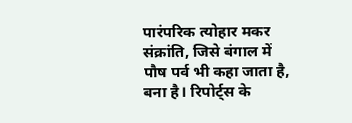पारंपरिक त्योहार मकर संक्रांति, जिसे बंगाल में पौष पर्व भी कहा जाता है, बना है। रिपोर्ट्स के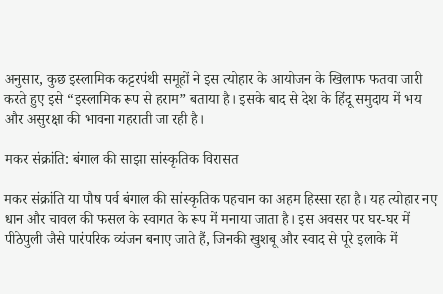अनुसार, कुछ इस्लामिक कट्टरपंथी समूहों ने इस त्योहार के आयोजन के खिलाफ फतवा जारी करते हुए इसे “इस्लामिक रूप से हराम” बताया है। इसके बाद से देश के हिंदू समुदाय में भय और असुरक्षा की भावना गहराती जा रही है।

मकर संक्रांति: बंगाल की साझा सांस्कृतिक विरासत

मकर संक्रांति या पौष पर्व बंगाल की सांस्कृतिक पहचान का अहम हिस्सा रहा है। यह त्योहार नए धान और चावल की फसल के स्वागत के रूप में मनाया जाता है। इस अवसर पर घर-घर में पीठेपुली जैसे पारंपरिक व्यंजन बनाए जाते हैं, जिनकी खुशबू और स्वाद से पूरे इलाके में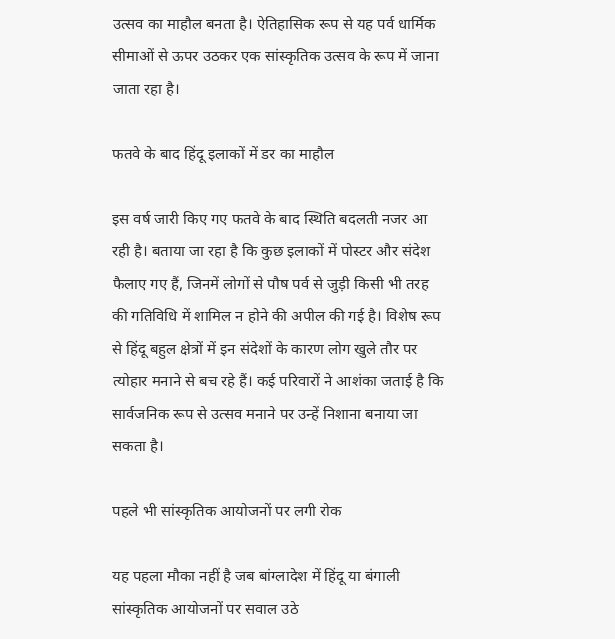उत्सव का माहौल बनता है। ऐतिहासिक रूप से यह पर्व धार्मिक सीमाओं से ऊपर उठकर एक सांस्कृतिक उत्सव के रूप में जाना जाता रहा है।

फतवे के बाद हिंदू इलाकों में डर का माहौल

इस वर्ष जारी किए गए फतवे के बाद स्थिति बदलती नजर आ रही है। बताया जा रहा है कि कुछ इलाकों में पोस्टर और संदेश फैलाए गए हैं, जिनमें लोगों से पौष पर्व से जुड़ी किसी भी तरह की गतिविधि में शामिल न होने की अपील की गई है। विशेष रूप से हिंदू बहुल क्षेत्रों में इन संदेशों के कारण लोग खुले तौर पर त्योहार मनाने से बच रहे हैं। कई परिवारों ने आशंका जताई है कि सार्वजनिक रूप से उत्सव मनाने पर उन्हें निशाना बनाया जा सकता है।

पहले भी सांस्कृतिक आयोजनों पर लगी रोक

यह पहला मौका नहीं है जब बांग्लादेश में हिंदू या बंगाली सांस्कृतिक आयोजनों पर सवाल उठे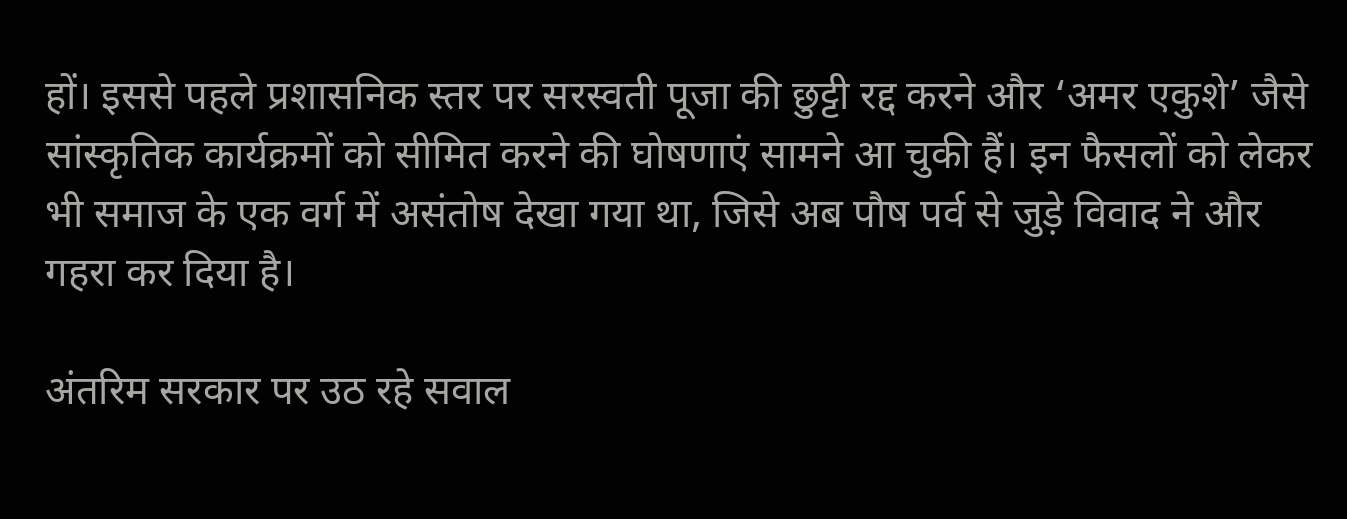हों। इससे पहले प्रशासनिक स्तर पर सरस्वती पूजा की छुट्टी रद्द करने और ‘अमर एकुशे’ जैसे सांस्कृतिक कार्यक्रमों को सीमित करने की घोषणाएं सामने आ चुकी हैं। इन फैसलों को लेकर भी समाज के एक वर्ग में असंतोष देखा गया था, जिसे अब पौष पर्व से जुड़े विवाद ने और गहरा कर दिया है।

अंतरिम सरकार पर उठ रहे सवाल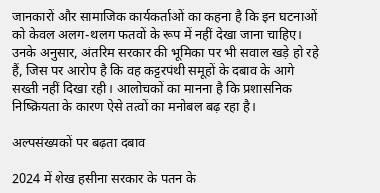जानकारों और सामाजिक कार्यकर्ताओं का कहना है कि इन घटनाओं को केवल अलग-थलग फतवों के रूप में नहीं देखा जाना चाहिए। उनके अनुसार, अंतरिम सरकार की भूमिका पर भी सवाल खड़े हो रहे हैं, जिस पर आरोप है कि वह कट्टरपंथी समूहों के दबाव के आगे सख्ती नहीं दिखा रही। आलोचकों का मानना है कि प्रशासनिक निष्क्रियता के कारण ऐसे तत्वों का मनोबल बढ़ रहा है।

अल्पसंख्यकों पर बढ़ता दबाव

2024 में शेख हसीना सरकार के पतन के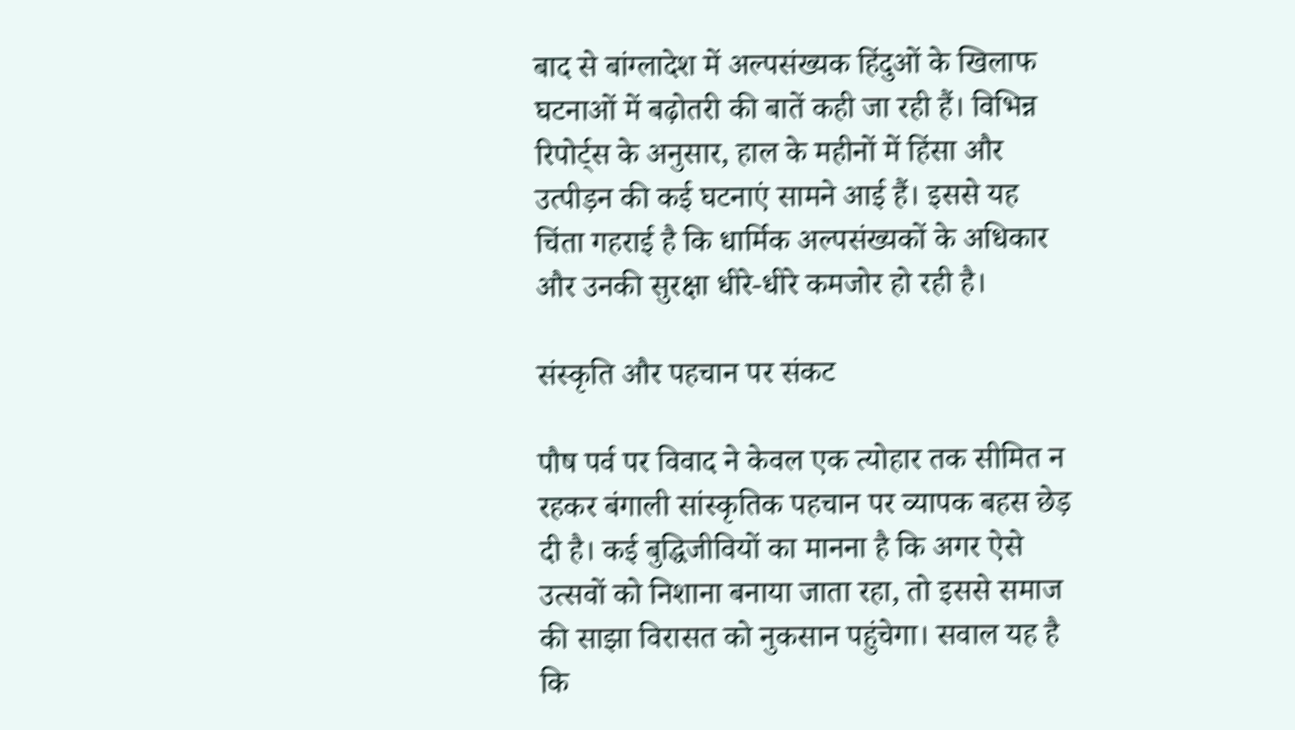बाद से बांग्लादेश में अल्पसंख्यक हिंदुओं के खिलाफ घटनाओं में बढ़ोतरी की बातें कही जा रही हैं। विभिन्न रिपोर्ट्स के अनुसार, हाल के महीनों में हिंसा और उत्पीड़न की कई घटनाएं सामने आई हैं। इससे यह चिंता गहराई है कि धार्मिक अल्पसंख्यकों के अधिकार और उनकी सुरक्षा धीरे-धीरे कमजोर हो रही है।

संस्कृति और पहचान पर संकट

पौष पर्व पर विवाद ने केवल एक त्योहार तक सीमित न रहकर बंगाली सांस्कृतिक पहचान पर व्यापक बहस छेड़ दी है। कई बुद्धिजीवियों का मानना है कि अगर ऐसे उत्सवों को निशाना बनाया जाता रहा, तो इससे समाज की साझा विरासत को नुकसान पहुंचेगा। सवाल यह है कि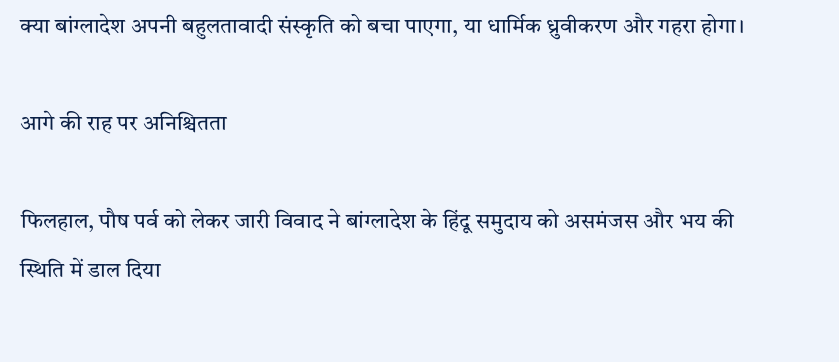क्या बांग्लादेश अपनी बहुलतावादी संस्कृति को बचा पाएगा, या धार्मिक ध्रुवीकरण और गहरा होगा।

आगे की राह पर अनिश्चितता

फिलहाल, पौष पर्व को लेकर जारी विवाद ने बांग्लादेश के हिंदू समुदाय को असमंजस और भय की स्थिति में डाल दिया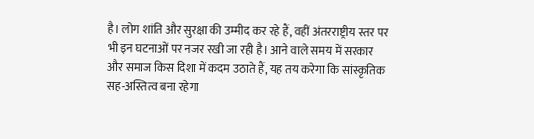है। लोग शांति और सुरक्षा की उम्मीद कर रहे हैं, वहीं अंतरराष्ट्रीय स्तर पर भी इन घटनाओं पर नजर रखी जा रही है। आने वाले समय में सरकार और समाज किस दिशा में कदम उठाते हैं, यह तय करेगा कि सांस्कृतिक सह-अस्तित्व बना रहेगा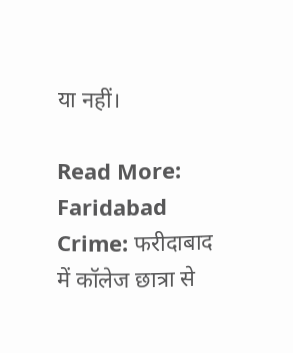या नहीं।

Read More: Faridabad Crime: फरीदाबाद में कॉलेज छात्रा से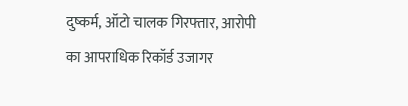दुष्कर्म, ऑटो चालक गिरफ्तार, आरोपी का आपराधिक रिकॉर्ड उजागर